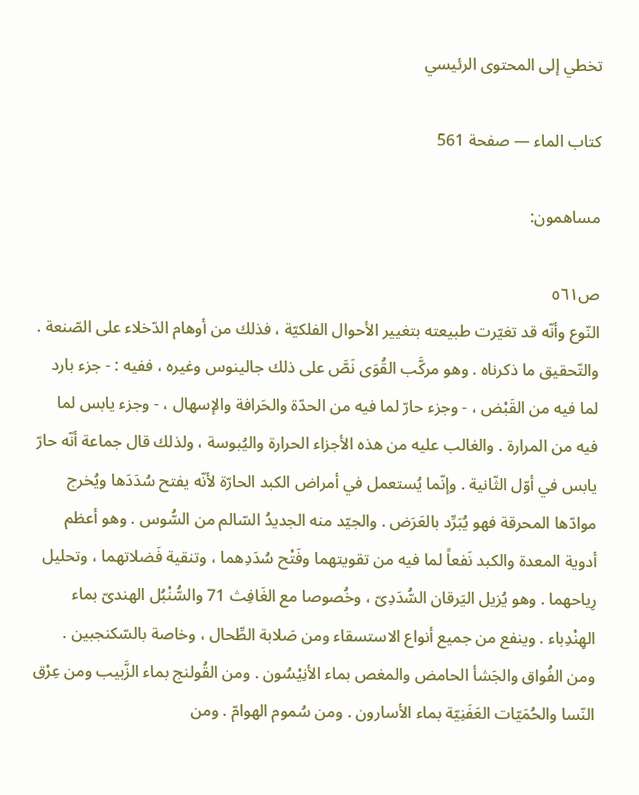تخطي إلى المحتوى الرئيسي

كتاب الماء — صفحة 561

مساهمون:

ص٥٦١
النّوع وأنّه قد تغيّرت طبيعته بتغيير الأحوال الفلكيّة ، فذلك من أوهام الدّخلاء على الصّنعة . والتّحقيق ما ذكرناه . وهو مركَّب القُوَى نَصَّ على ذلك جالينوس وغيره ، ففيه : - جزء بارد لما فيه من القَبْض ، - وجزء حارّ لما فيه من الحدّة والحَرافة والإسهال ، - وجزء يابس لما فيه من المرارة . والغالب عليه من هذه الأجزاء الحرارة واليُبوسة ، ولذلك قال جماعة أنّه حارّ يابس في أوّل الثّانية . وإنّما يُستعمل في أمراض الكبد الحارّة لأنّه يفتح سُدَدَها ويُخرج موادّها المحرقة فهو يُبَرِّد بالعَرَض . والجيّد منه الجديدُ السّالم من السُّوس . وهو أعظم أدوية المعدة والكبد نَفعاً لما فيه من تقويتهما وفَتْح سُدَدِهما ، وتنقية فَضلاتهما ، وتحليل رِياحهما . وهو يُزيل اليَرقان السُّدَدِىّ ، وخُصوصا مع الغَافِث 71 والسُّنْبُل الهندىّ بماء الهِنْدِباء . وينفع من جميع أنواع الاستسقاء ومن صَلابة الطِّحال ، وخاصة بالسّكنجبين . ومن الفُواق والجَشأ الحامض والمغص بماء الأنِيْسُون . ومن القُولنج بماء الزَّبيب ومن عِرْق النّسا والحُمَيّات العَفَنِيّة بماء الأسارون . ومن سُموم الهوامّ . ومن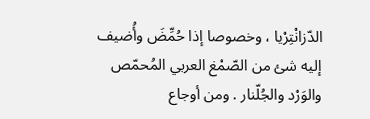الدّزانْتِرْيا ، وخصوصا إذا حُمِّضَ وأُضيف إليه شئ من الصّمْغ العربي المُحمّص والوَرْد والجُلّنار . ومن أوجاع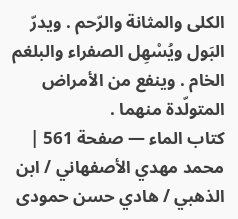الكلى والمثانة والرّحم . ويدرّ البَول ويُسْهِل الصفراء والبلغم الخام . وينفع من الأمراض المتولّدة منهما .
كتاب الماء — صفحة 561 | محمد مهدي الأصفهاني / ابن الذهبي / هادي حسن حمودى